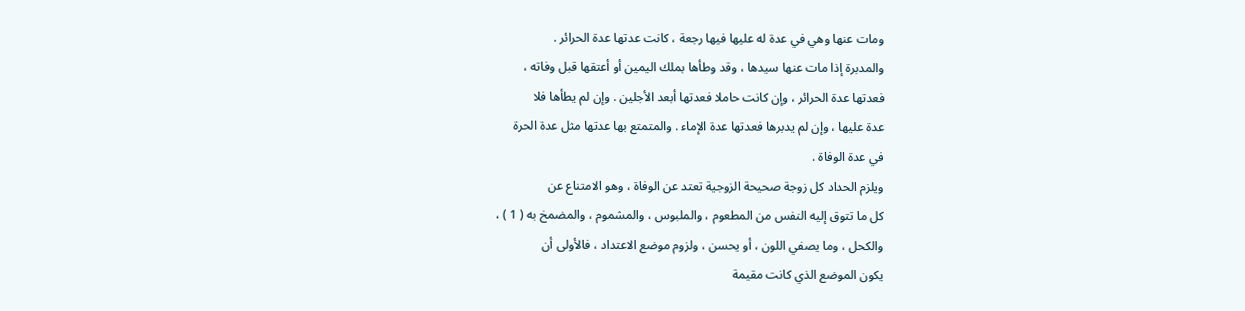ومات عنها وهي في عدة له عليها فيها رجعة ، كانت عدتها عدة الحرائر .
والمدبرة إذا مات عنها سيدها ، وقد وطأها بملك اليمين أو أعتقها قبل وفاته ،
فعدتها عدة الحرائر ، وإن كانت حاملا فعدتها أبعد الأجلين . وإن لم يطأها فلا
عدة عليها ، وإن لم يدبرها فعدتها عدة الإماء . والمتمتع بها عدتها مثل عدة الحرة
في عدة الوفاة .
ويلزم الحداد كل زوجة صحيحة الزوجية تعتد عن الوفاة ، وهو الامتناع عن
كل ما تتوق إليه النفس من المطعوم ، والملبوس ، والمشموم ، والمضمخ به ( 1 ) ،
والكحل ، وما يصفي اللون ، أو يحسن ، ولزوم موضع الاعتداد ، فالأولى أن
يكون الموضع الذي كانت مقيمة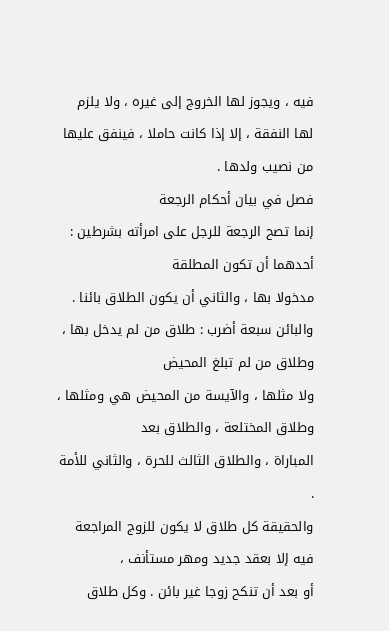فيه ، ويجوز لها الخروج إلى غيره ، ولا يلزم
لها النفقة ، إلا إذا كانت حاملا ، فينفق عليها من نصيب ولدها .
فصل في بيان أحكام الرجعة
إنما تصح الرجعة للرجل على امرأته بشرطين : أحدهما أن تكون المطلقة
مدخولا بها ، والثاني أن يكون الطلاق بائنا .
والبائن سبعة أضرب : طلاق من لم يدخل بها ، وطلاق من لم تبلغ المحيض
ولا مثلها ، والآيسة من المحيض هي ومثلها ، وطلاق المختلعة ، والطلاق بعد
المباراة ، والطلاق الثالث للحرة ، والثاني للأمة .
والحقيقة كل طلاق لا يكون للزوج المراجعة فيه إلا بعقد جديد ومهر مستأنف ،
أو بعد أن تنكح زوجا غير بائن . وكل طلاق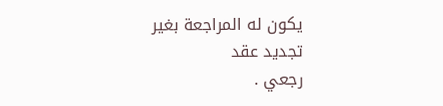يكون له المراجعة بغير تجديد عقد
رجعي .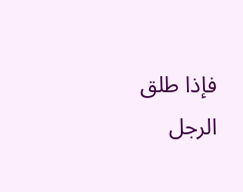فإذا طلق الرجل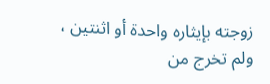زوجته بإيثاره واحدة أو اثنتين ، ولم تخرج من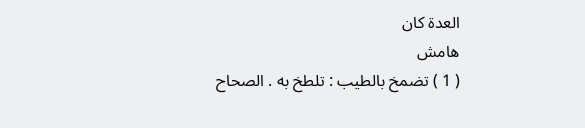العدة كان
هامش
( 1 ) تضمخ بالطيب : تلطخ به . الصحاح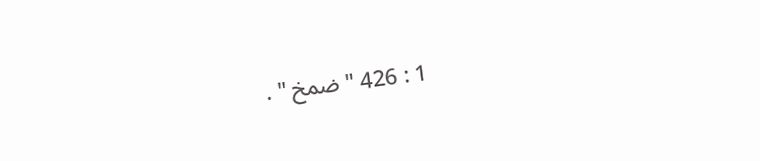1 : 426 " ضمخ " .